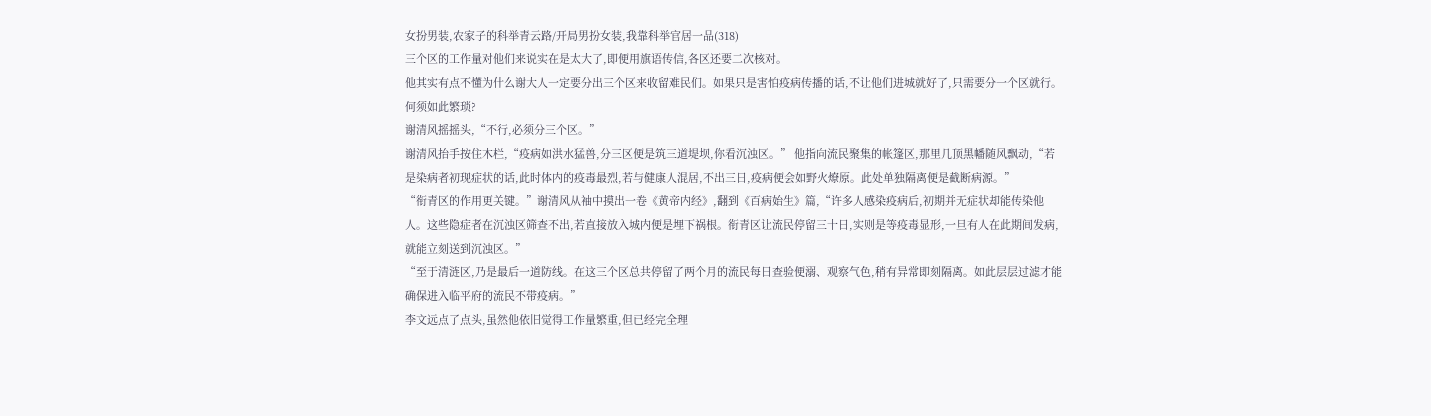女扮男装,农家子的科举青云路/开局男扮女装,我靠科举官居一品(318)
三个区的工作量对他们来说实在是太大了,即便用旗语传信,各区还要二次核对。
他其实有点不懂为什么谢大人一定要分出三个区来收留难民们。如果只是害怕疫病传播的话,不让他们进城就好了,只需要分一个区就行。
何须如此繁琐?
谢清风摇摇头,“不行,必须分三个区。”
谢清风抬手按住木栏,“疫病如洪水猛兽,分三区便是筑三道堤坝,你看沉浊区。” 他指向流民聚集的帐篷区,那里几顶黑幡随风飘动,“若是染病者初现症状的话,此时体内的疫毒最烈,若与健康人混居,不出三日,疫病便会如野火燎原。此处单独隔离便是截断病源。”
“衔青区的作用更关键。”谢清风从袖中摸出一卷《黄帝内经》,翻到《百病始生》篇,“许多人感染疫病后,初期并无症状却能传染他人。这些隐症者在沉浊区筛查不出,若直接放入城内便是埋下祸根。衔青区让流民停留三十日,实则是等疫毒显形,一旦有人在此期间发病,就能立刻送到沉浊区。”
“至于清涟区,乃是最后一道防线。在这三个区总共停留了两个月的流民每日查验便溺、观察气色,稍有异常即刻隔离。如此层层过滤才能确保进入临平府的流民不带疫病。”
李文远点了点头,虽然他依旧觉得工作量繁重,但已经完全理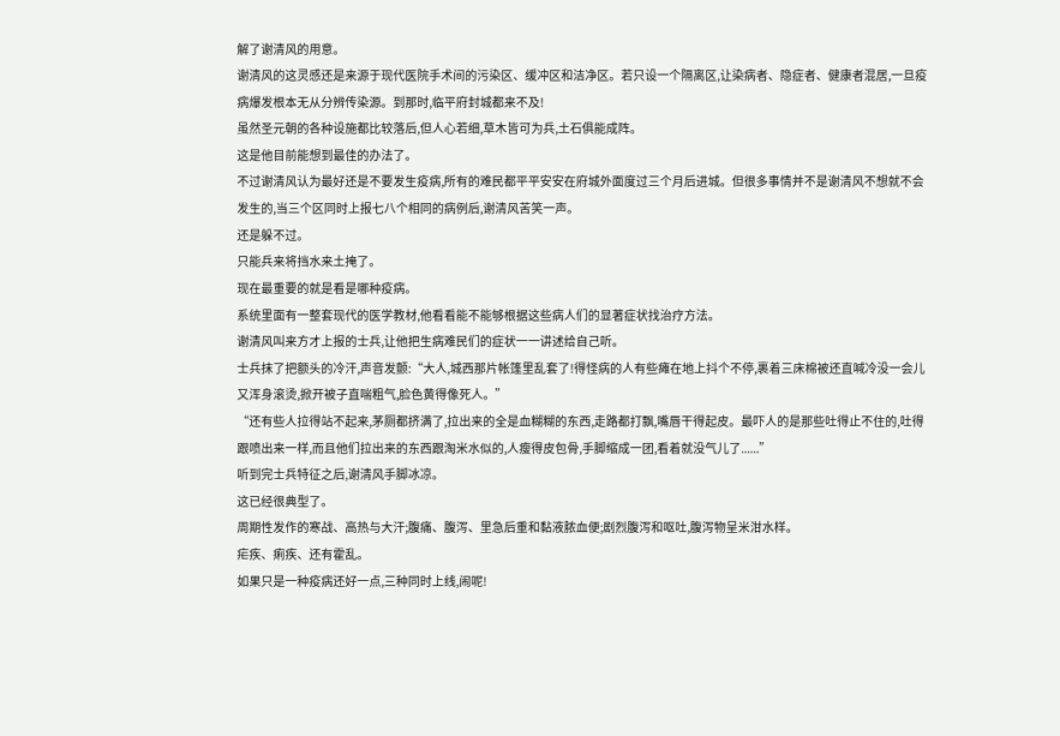解了谢清风的用意。
谢清风的这灵感还是来源于现代医院手术间的污染区、缓冲区和洁净区。若只设一个隔离区,让染病者、隐症者、健康者混居,一旦疫病爆发根本无从分辨传染源。到那时,临平府封城都来不及!
虽然圣元朝的各种设施都比较落后,但人心若细,草木皆可为兵,土石俱能成阵。
这是他目前能想到最佳的办法了。
不过谢清风认为最好还是不要发生疫病,所有的难民都平平安安在府城外面度过三个月后进城。但很多事情并不是谢清风不想就不会发生的,当三个区同时上报七八个相同的病例后,谢清风苦笑一声。
还是躲不过。
只能兵来将挡水来土掩了。
现在最重要的就是看是哪种疫病。
系统里面有一整套现代的医学教材,他看看能不能够根据这些病人们的显著症状找治疗方法。
谢清风叫来方才上报的士兵,让他把生病难民们的症状一一讲述给自己听。
士兵抹了把额头的冷汗,声音发颤:“大人,城西那片帐篷里乱套了!得怪病的人有些瘫在地上抖个不停,裹着三床棉被还直喊冷没一会儿又浑身滚烫,掀开被子直喘粗气,脸色黄得像死人。”
“还有些人拉得站不起来,茅厕都挤满了,拉出来的全是血糊糊的东西,走路都打飘,嘴唇干得起皮。最吓人的是那些吐得止不住的,吐得跟喷出来一样,而且他们拉出来的东西跟淘米水似的,人瘦得皮包骨,手脚缩成一团,看着就没气儿了......”
听到完士兵特征之后,谢清风手脚冰凉。
这已经很典型了。
周期性发作的寒战、高热与大汗;腹痛、腹泻、里急后重和黏液脓血便;剧烈腹泻和呕吐,腹泻物呈米泔水样。
疟疾、痢疾、还有霍乱。
如果只是一种疫病还好一点,三种同时上线,闹呢!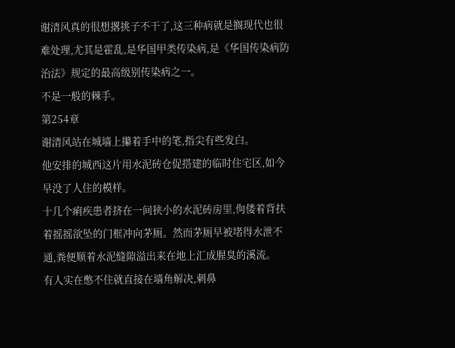谢清风真的很想撂挑子不干了,这三种病就是搁现代也很难处理,尤其是霍乱,是华国甲类传染病,是《华国传染病防治法》规定的最高级别传染病之一。
不是一般的棘手。
第254章
谢清风站在城墙上攥着手中的笔,指尖有些发白。
他安排的城西这片用水泥砖仓促搭建的临时住宅区,如今早没了人住的模样。
十几个痢疾患者挤在一间狭小的水泥砖房里,佝偻着背扶着摇摇欲坠的门框冲向茅厕。然而茅厕早被堵得水泄不通,粪便顺着水泥缝隙溢出来在地上汇成腥臭的溪流。
有人实在憋不住就直接在墙角解决,刺鼻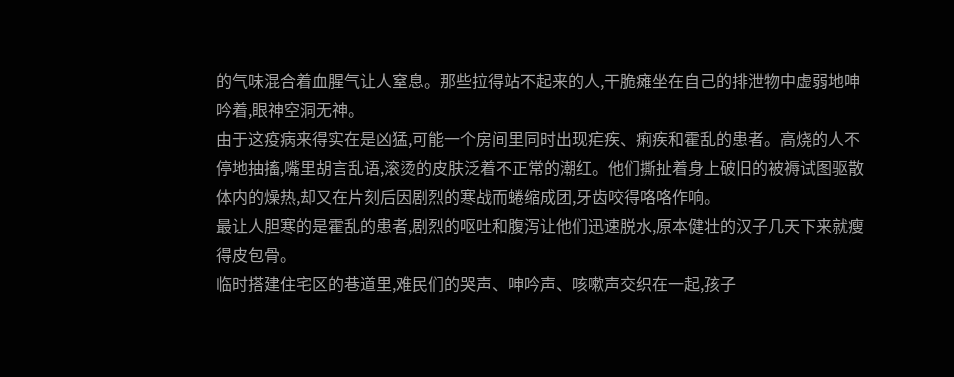的气味混合着血腥气让人窒息。那些拉得站不起来的人,干脆瘫坐在自己的排泄物中虚弱地呻吟着,眼神空洞无神。
由于这疫病来得实在是凶猛,可能一个房间里同时出现疟疾、痢疾和霍乱的患者。高烧的人不停地抽搐,嘴里胡言乱语,滚烫的皮肤泛着不正常的潮红。他们撕扯着身上破旧的被褥试图驱散体内的燥热,却又在片刻后因剧烈的寒战而蜷缩成团,牙齿咬得咯咯作响。
最让人胆寒的是霍乱的患者,剧烈的呕吐和腹泻让他们迅速脱水,原本健壮的汉子几天下来就瘦得皮包骨。
临时搭建住宅区的巷道里,难民们的哭声、呻吟声、咳嗽声交织在一起,孩子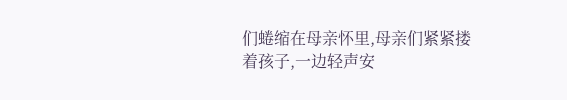们蜷缩在母亲怀里,母亲们紧紧搂着孩子,一边轻声安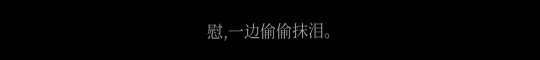慰,一边偷偷抹泪。